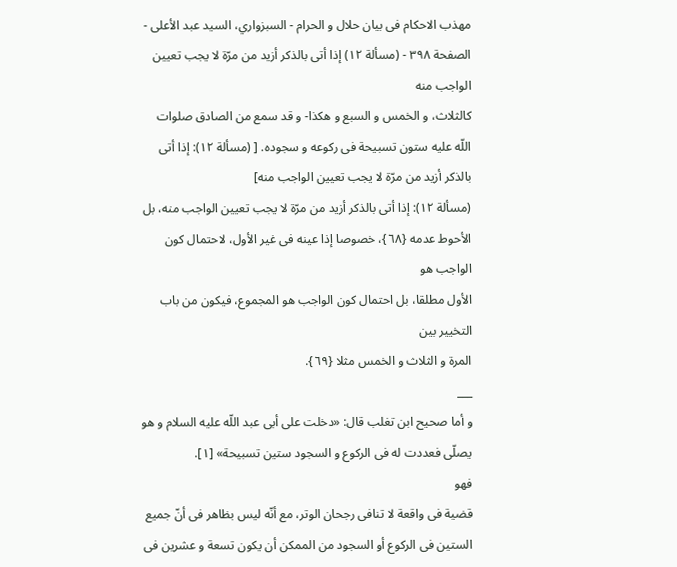مهذب الاحکام فی بیان حلال و الحرام - السبزواري، السيد عبد الأعلى - الصفحة ٣٩٨ - (مسألة ١٢) إذا أتی بالذکر أزید من مرّة لا یجب تعیین الواجب منه
کالثلاث، و الخمس و السبع و هکذا- و قد سمع من الصادق صلوات اللّه علیه ستون تسبیحة فی رکوعه و سجوده. [ (مسألة ١٢): إذا أتی بالذکر أزید من مرّة لا یجب تعیین الواجب منه]
(مسألة ١٢): إذا أتی بالذکر أزید من مرّة لا یجب تعیین الواجب منه، بل
الأحوط عدمه {٦٨}، خصوصا إذا عینه فی غیر الأول، لاحتمال کون الواجب هو
الأول مطلقا، بل احتمال کون الواجب هو المجموع، فیکون من باب التخییر بین
المرة و الثلاث و الخمس مثلا {٦٩}.
___
و أما صحیح ابن تغلب قال: «دخلت علی أبی عبد اللّه علیه السلام و هو یصلّی فعددت له فی الرکوع و السجود ستین تسبیحة» [١].
فهو
قضیة فی واقعة لا تنافی رجحان الوتر، مع أنّه لیس بظاهر فی أنّ جمیع
الستین فی الرکوع أو السجود من الممکن أن یکون تسعة و عشرین فی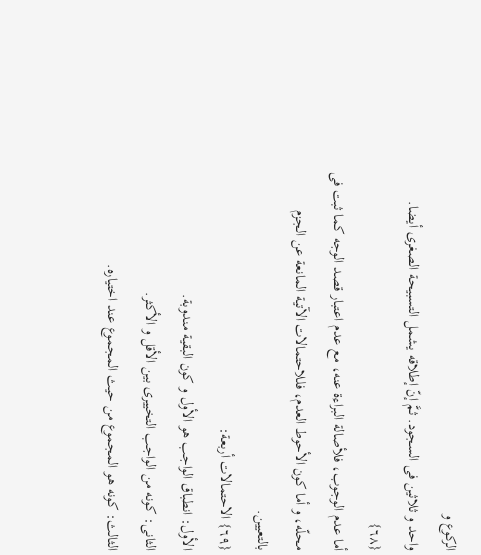الرکوع و
واحد و ثلاثین فی السجود. ثمَّ إنّ إطلاقه یشمل التسبیحة الصغری أیضا.
{٦٨}
أما عدم الوجوب، فلأصالة البراءة عنه، مع عدم اعتبار قصد الوجه کما ثبت فی
محلّه، و أما کون الأحوط العدم، فللاحتمالات الآتیة المانعة عن الجزم
بالتعیین.
{٦٩} الاحتمالات أربعة:
الأول: انطباق الواجب هو الأول و کون البقیة مندوبة.
الثانی: کونه من الواجب التخییری بین الأقل و الأکثر.
الثالث: کونه هو المجموع من حیث المجموع عند اختیاره.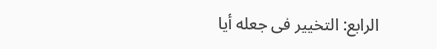الرابع: التخییر فی جعله أیا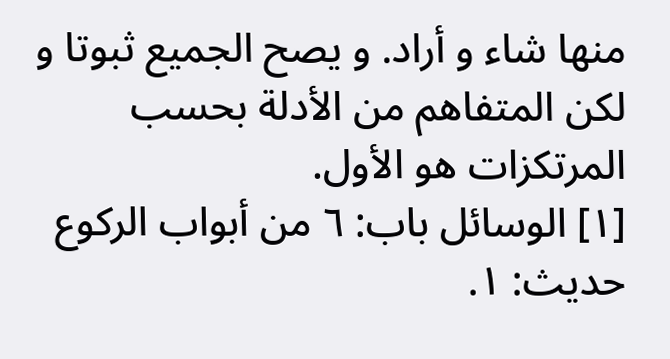منها شاء و أراد. و یصح الجمیع ثبوتا و لکن المتفاهم من الأدلة بحسب المرتکزات هو الأول.
[١] الوسائل باب: ٦ من أبواب الرکوع حدیث: ١.